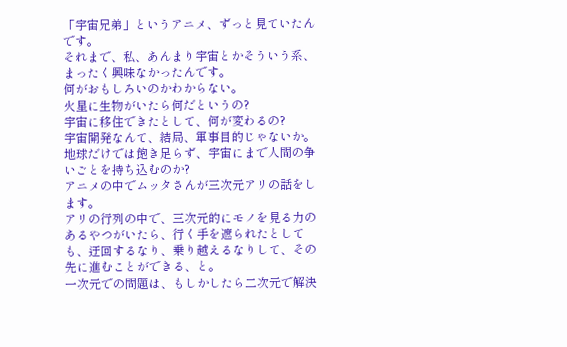「宇宙兄弟」というアニメ、ずっと見ていたんです。
それまで、私、あんまり宇宙とかそういう系、まったく興味なかったんです。
何がおもしろいのかわからない。
火星に生物がいたら何だというの?
宇宙に移住できたとして、何が変わるの?
宇宙開発なんて、結局、軍事目的じゃないか。地球だけでは飽き足らず、宇宙にまで人間の争いごとを持ち込むのか?
アニメの中でムッタさんが三次元アリの話をします。
アリの行列の中で、三次元的にモノを見る力のあるやつがいたら、行く手を遮られたとしても、迂回するなり、乗り越えるなりして、その先に進むことができる、と。
一次元での問題は、もしかしたら二次元で解決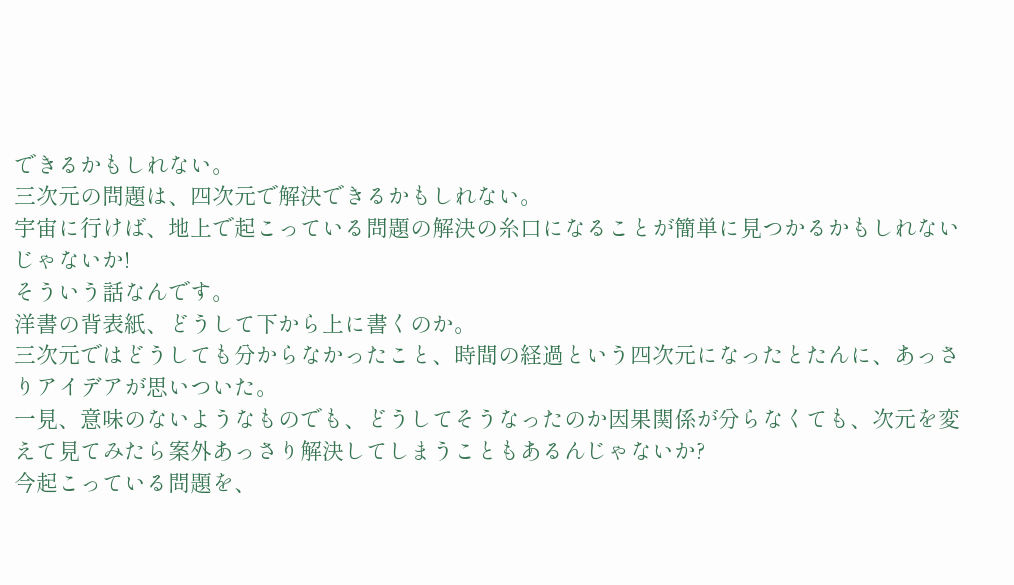できるかもしれない。
三次元の問題は、四次元で解決できるかもしれない。
宇宙に行けば、地上で起こっている問題の解決の糸口になることが簡単に見つかるかもしれないじゃないか!
そういう話なんです。
洋書の背表紙、どうして下から上に書くのか。
三次元ではどうしても分からなかったこと、時間の経過という四次元になったとたんに、あっさりアイデアが思いついた。
一見、意味のないようなものでも、どうしてそうなったのか因果関係が分らなくても、次元を変えて見てみたら案外あっさり解決してしまうこともあるんじゃないか?
今起こっている問題を、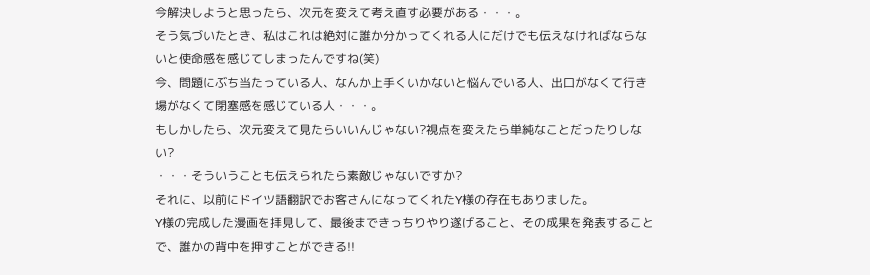今解決しようと思ったら、次元を変えて考え直す必要がある・・・。
そう気づいたとき、私はこれは絶対に誰か分かってくれる人にだけでも伝えなければならないと使命感を感じてしまったんですね(笑)
今、問題にぶち当たっている人、なんか上手くいかないと悩んでいる人、出口がなくて行き場がなくて閉塞感を感じている人・・・。
もしかしたら、次元変えて見たらいいんじゃない?視点を変えたら単純なことだったりしない?
・・・そういうことも伝えられたら素敵じゃないですか?
それに、以前にドイツ語翻訳でお客さんになってくれたY様の存在もありました。
Y様の完成した漫画を拝見して、最後まできっちりやり遂げること、その成果を発表することで、誰かの背中を押すことができる!!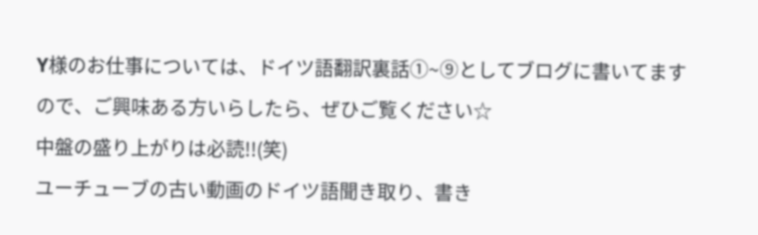Y様のお仕事については、ドイツ語翻訳裏話①~⑨としてブログに書いてますので、ご興味ある方いらしたら、ぜひご覧ください☆
中盤の盛り上がりは必読!!(笑)
ユーチューブの古い動画のドイツ語聞き取り、書き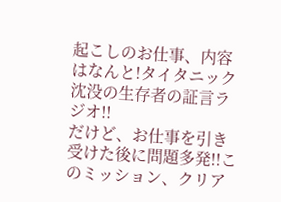起こしのお仕事、内容はなんと!タイタニック沈没の生存者の証言ラジオ!!
だけど、お仕事を引き受けた後に問題多発!!このミッション、クリア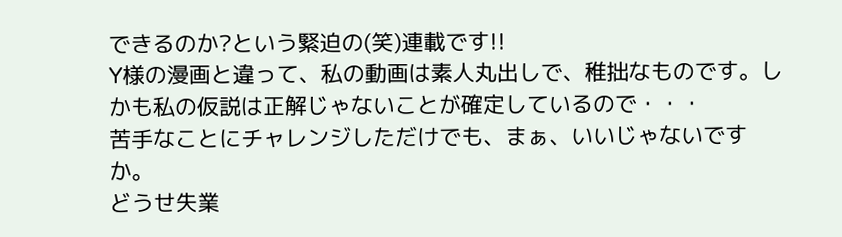できるのか?という緊迫の(笑)連載です!!
Y様の漫画と違って、私の動画は素人丸出しで、稚拙なものです。しかも私の仮説は正解じゃないことが確定しているので・・・
苦手なことにチャレンジしただけでも、まぁ、いいじゃないですか。
どうせ失業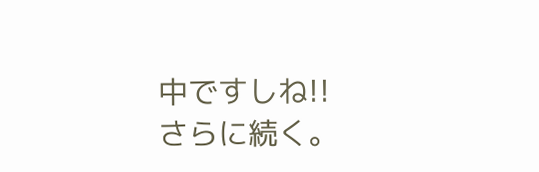中ですしね!!
さらに続く。